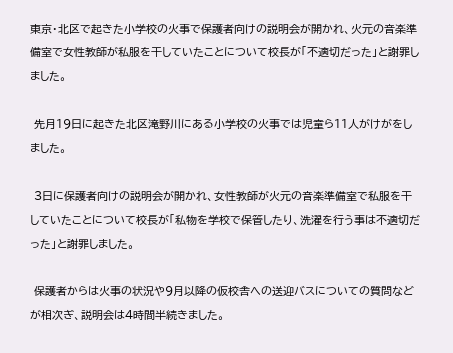東京・北区で起きた小学校の火事で保護者向けの説明会が開かれ、火元の音楽準備室で女性教師が私服を干していたことについて校長が「不適切だった」と謝罪しました。

 先月19日に起きた北区滝野川にある小学校の火事では児童ら11人がけがをしました。

 3日に保護者向けの説明会が開かれ、女性教師が火元の音楽準備室で私服を干していたことについて校長が「私物を学校で保管したり、洗濯を行う事は不適切だった」と謝罪しました。

 保護者からは火事の状況や9月以降の仮校舎への送迎バスについての質問などが相次ぎ、説明会は4時間半続きました。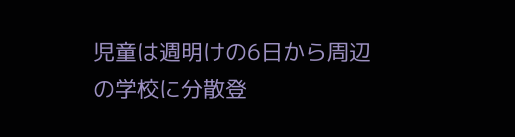児童は週明けの6日から周辺の学校に分散登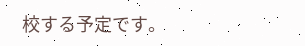校する予定です。